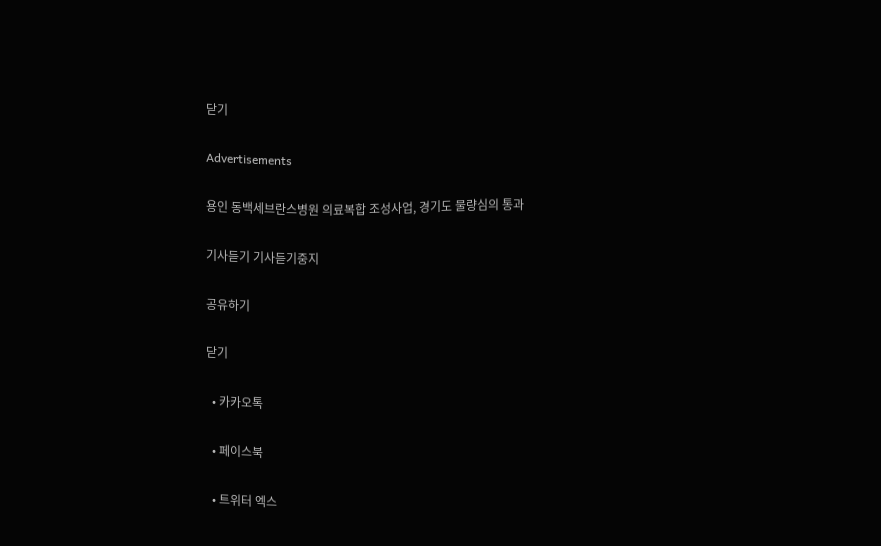닫기

Advertisements

용인 동백세브란스병원 의료복합 조성사업, 경기도 물량심의 통과

기사듣기 기사듣기중지

공유하기

닫기

  • 카카오톡

  • 페이스북

  • 트위터 엑스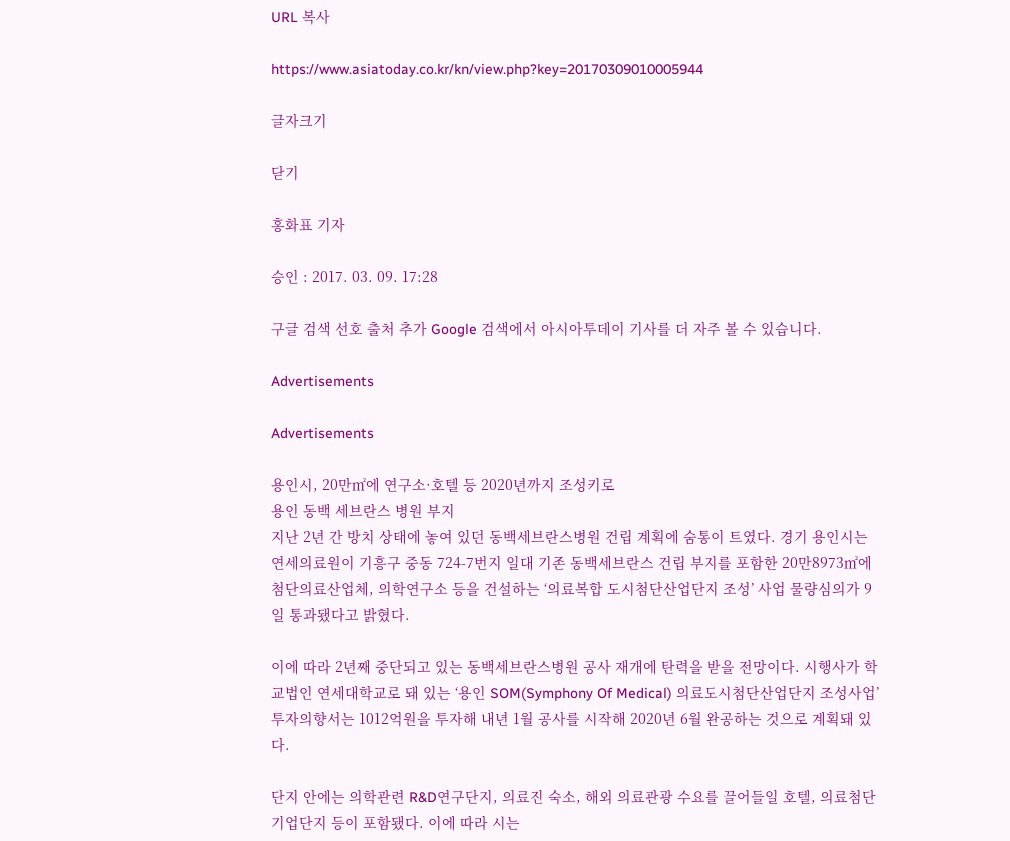URL 복사

https://www.asiatoday.co.kr/kn/view.php?key=20170309010005944

글자크기

닫기

홍화표 기자

승인 : 2017. 03. 09. 17:28

구글 검색 선호 출처 추가 Google 검색에서 아시아투데이 기사를 더 자주 볼 수 있습니다.

Advertisements

Advertisements

용인시, 20만㎡에 연구소·호텔 등 2020년까지 조성키로
용인 동백 세브란스 병원 부지
지난 2년 간 방치 상태에 놓여 있던 동백세브란스병원 건립 계획에 숨통이 트였다. 경기 용인시는 연세의료원이 기흥구 중동 724-7번지 일대 기존 동백세브란스 건립 부지를 포함한 20만8973㎡에 첨단의료산업체, 의학연구소 등을 건설하는 ‘의료복합 도시첨단산업단지 조성’ 사업 물량심의가 9일 통과됐다고 밝혔다.

이에 따라 2년째 중단되고 있는 동백세브란스병원 공사 재개에 탄력을 받을 전망이다. 시행사가 학교법인 연세대학교로 돼 있는 ‘용인 SOM(Symphony Of Medical) 의료도시첨단산업단지 조성사업’ 투자의향서는 1012억원을 투자해 내년 1월 공사를 시작해 2020년 6월 완공하는 것으로 계획돼 있다.

단지 안에는 의학관련 R&D연구단지, 의료진 숙소, 해외 의료관광 수요를 끌어들일 호텔, 의료첨단기업단지 등이 포함됐다. 이에 따라 시는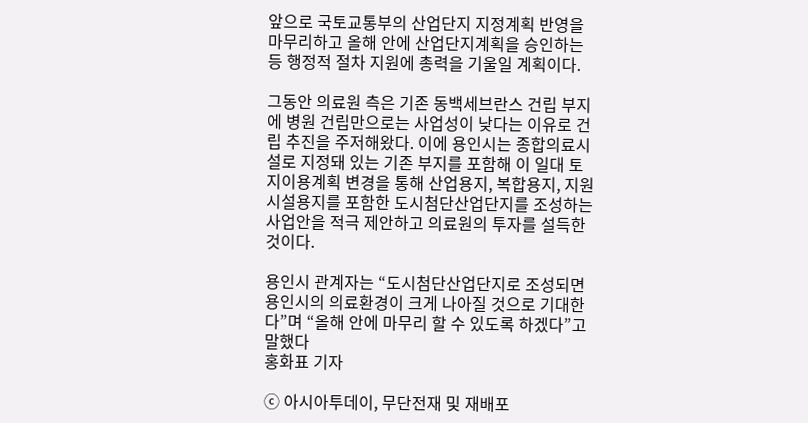앞으로 국토교통부의 산업단지 지정계획 반영을 마무리하고 올해 안에 산업단지계획을 승인하는 등 행정적 절차 지원에 총력을 기울일 계획이다.

그동안 의료원 측은 기존 동백세브란스 건립 부지에 병원 건립만으로는 사업성이 낮다는 이유로 건립 추진을 주저해왔다. 이에 용인시는 종합의료시설로 지정돼 있는 기존 부지를 포함해 이 일대 토지이용계획 변경을 통해 산업용지, 복합용지, 지원시설용지를 포함한 도시첨단산업단지를 조성하는 사업안을 적극 제안하고 의료원의 투자를 설득한 것이다.

용인시 관계자는 “도시첨단산업단지로 조성되면 용인시의 의료환경이 크게 나아질 것으로 기대한다”며 “올해 안에 마무리 할 수 있도록 하겠다”고 말했다
홍화표 기자

ⓒ 아시아투데이, 무단전재 및 재배포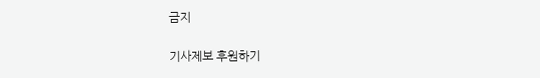금지

기사제보 후원하기